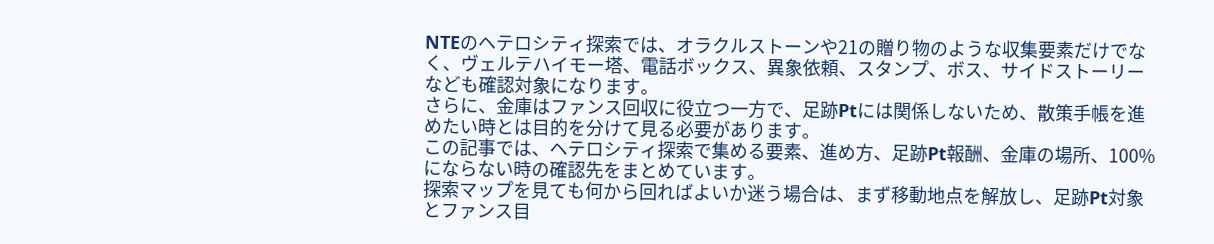NTEのヘテロシティ探索では、オラクルストーンや21の贈り物のような収集要素だけでなく、ヴェルテハイモー塔、電話ボックス、異象依頼、スタンプ、ボス、サイドストーリーなども確認対象になります。
さらに、金庫はファンス回収に役立つ一方で、足跡Ptには関係しないため、散策手帳を進めたい時とは目的を分けて見る必要があります。
この記事では、ヘテロシティ探索で集める要素、進め方、足跡Pt報酬、金庫の場所、100%にならない時の確認先をまとめています。
探索マップを見ても何から回ればよいか迷う場合は、まず移動地点を解放し、足跡Pt対象とファンス目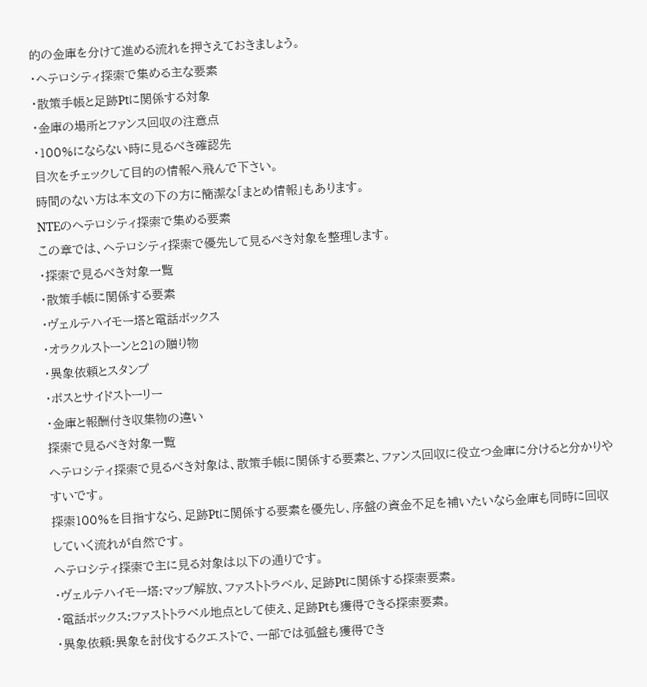的の金庫を分けて進める流れを押さえておきましょう。
・ヘテロシティ探索で集める主な要素
・散策手帳と足跡Ptに関係する対象
・金庫の場所とファンス回収の注意点
・100%にならない時に見るべき確認先
目次をチェックして目的の情報へ飛んで下さい。
時間のない方は本文の下の方に簡潔な「まとめ情報」もあります。
NTEのヘテロシティ探索で集める要素
この章では、ヘテロシティ探索で優先して見るべき対象を整理します。
・探索で見るべき対象一覧
・散策手帳に関係する要素
・ヴェルテハイモー塔と電話ボックス
・オラクルストーンと21の贈り物
・異象依頼とスタンプ
・ボスとサイドストーリー
・金庫と報酬付き収集物の違い
探索で見るべき対象一覧
ヘテロシティ探索で見るべき対象は、散策手帳に関係する要素と、ファンス回収に役立つ金庫に分けると分かりやすいです。
探索100%を目指すなら、足跡Ptに関係する要素を優先し、序盤の資金不足を補いたいなら金庫も同時に回収していく流れが自然です。
ヘテロシティ探索で主に見る対象は以下の通りです。
・ヴェルテハイモー塔:マップ解放、ファストトラベル、足跡Ptに関係する探索要素。
・電話ボックス:ファストトラベル地点として使え、足跡Ptも獲得できる探索要素。
・異象依頼:異象を討伐するクエストで、一部では弧盤も獲得でき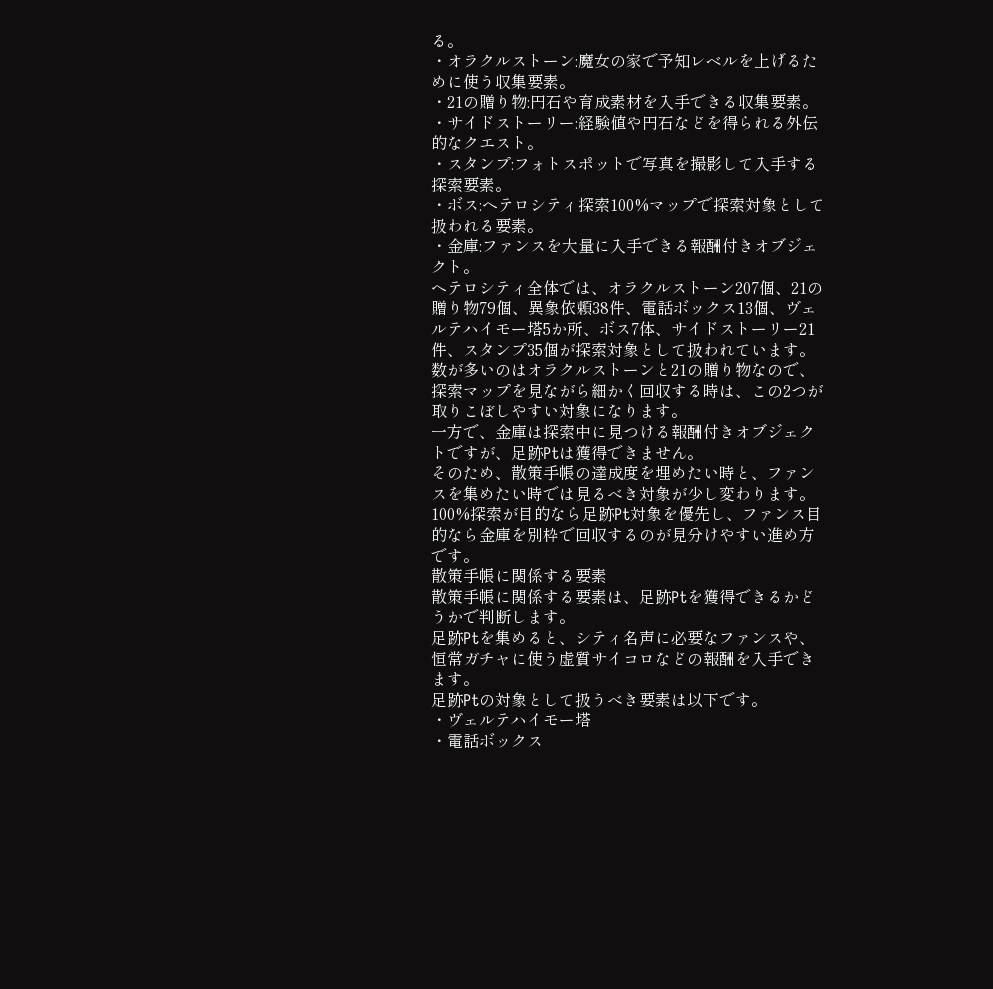る。
・オラクルストーン:魔女の家で予知レベルを上げるために使う収集要素。
・21の贈り物:円石や育成素材を入手できる収集要素。
・サイドストーリー:経験値や円石などを得られる外伝的なクエスト。
・スタンプ:フォトスポットで写真を撮影して入手する探索要素。
・ボス:ヘテロシティ探索100%マップで探索対象として扱われる要素。
・金庫:ファンスを大量に入手できる報酬付きオブジェクト。
ヘテロシティ全体では、オラクルストーン207個、21の贈り物79個、異象依頼38件、電話ボックス13個、ヴェルテハイモー塔5か所、ボス7体、サイドストーリー21件、スタンプ35個が探索対象として扱われています。
数が多いのはオラクルストーンと21の贈り物なので、探索マップを見ながら細かく回収する時は、この2つが取りこぼしやすい対象になります。
一方で、金庫は探索中に見つける報酬付きオブジェクトですが、足跡Ptは獲得できません。
そのため、散策手帳の達成度を埋めたい時と、ファンスを集めたい時では見るべき対象が少し変わります。
100%探索が目的なら足跡Pt対象を優先し、ファンス目的なら金庫を別枠で回収するのが見分けやすい進め方です。
散策手帳に関係する要素
散策手帳に関係する要素は、足跡Ptを獲得できるかどうかで判断します。
足跡Ptを集めると、シティ名声に必要なファンスや、恒常ガチャに使う虚質サイコロなどの報酬を入手できます。
足跡Ptの対象として扱うべき要素は以下です。
・ヴェルテハイモー塔
・電話ボックス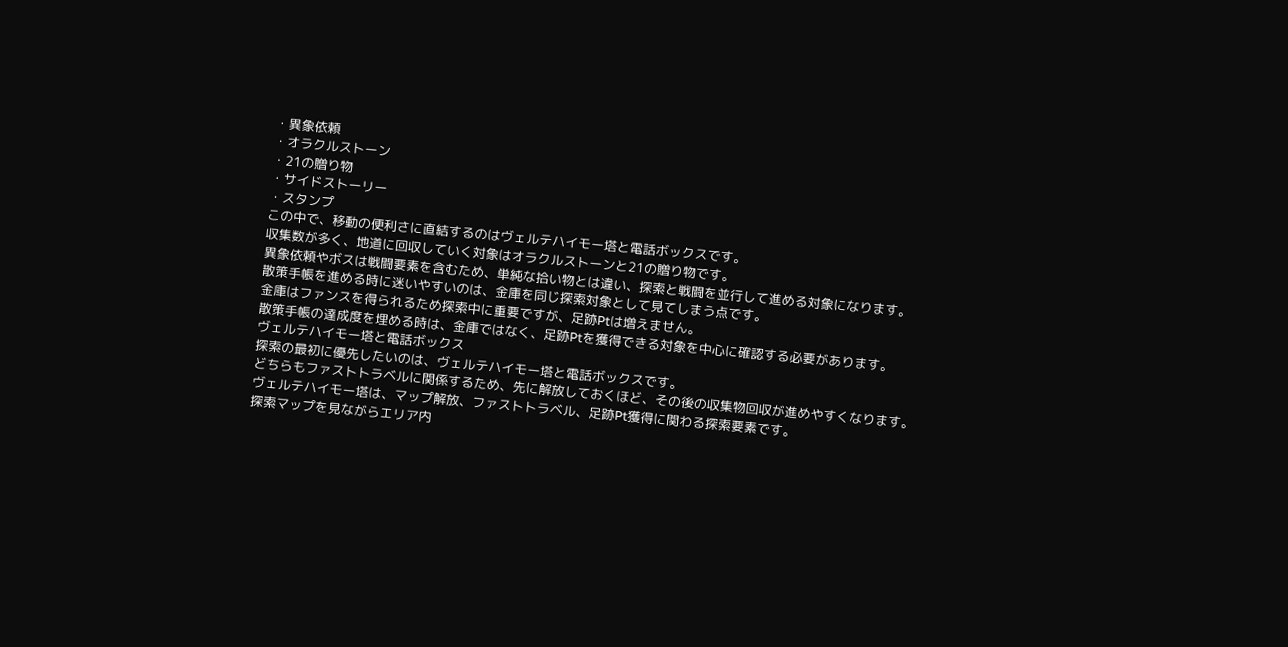・異象依頼
・オラクルストーン
・21の贈り物
・サイドストーリー
・スタンプ
この中で、移動の便利さに直結するのはヴェルテハイモー塔と電話ボックスです。
収集数が多く、地道に回収していく対象はオラクルストーンと21の贈り物です。
異象依頼やボスは戦闘要素を含むため、単純な拾い物とは違い、探索と戦闘を並行して進める対象になります。
散策手帳を進める時に迷いやすいのは、金庫を同じ探索対象として見てしまう点です。
金庫はファンスを得られるため探索中に重要ですが、足跡Ptは増えません。
散策手帳の達成度を埋める時は、金庫ではなく、足跡Ptを獲得できる対象を中心に確認する必要があります。
ヴェルテハイモー塔と電話ボックス
探索の最初に優先したいのは、ヴェルテハイモー塔と電話ボックスです。
どちらもファストトラベルに関係するため、先に解放しておくほど、その後の収集物回収が進めやすくなります。
ヴェルテハイモー塔は、マップ解放、ファストトラベル、足跡Pt獲得に関わる探索要素です。
探索マップを見ながらエリア内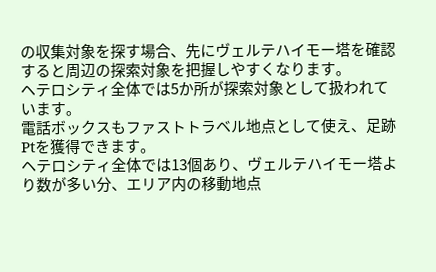の収集対象を探す場合、先にヴェルテハイモー塔を確認すると周辺の探索対象を把握しやすくなります。
ヘテロシティ全体では5か所が探索対象として扱われています。
電話ボックスもファストトラベル地点として使え、足跡Ptを獲得できます。
ヘテロシティ全体では13個あり、ヴェルテハイモー塔より数が多い分、エリア内の移動地点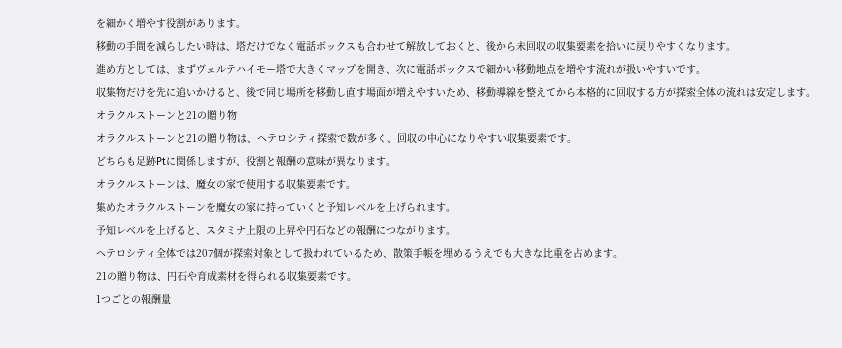を細かく増やす役割があります。
移動の手間を減らしたい時は、塔だけでなく電話ボックスも合わせて解放しておくと、後から未回収の収集要素を拾いに戻りやすくなります。
進め方としては、まずヴェルテハイモー塔で大きくマップを開き、次に電話ボックスで細かい移動地点を増やす流れが扱いやすいです。
収集物だけを先に追いかけると、後で同じ場所を移動し直す場面が増えやすいため、移動導線を整えてから本格的に回収する方が探索全体の流れは安定します。
オラクルストーンと21の贈り物
オラクルストーンと21の贈り物は、ヘテロシティ探索で数が多く、回収の中心になりやすい収集要素です。
どちらも足跡Ptに関係しますが、役割と報酬の意味が異なります。
オラクルストーンは、魔女の家で使用する収集要素です。
集めたオラクルストーンを魔女の家に持っていくと予知レベルを上げられます。
予知レベルを上げると、スタミナ上限の上昇や円石などの報酬につながります。
ヘテロシティ全体では207個が探索対象として扱われているため、散策手帳を埋めるうえでも大きな比重を占めます。
21の贈り物は、円石や育成素材を得られる収集要素です。
1つごとの報酬量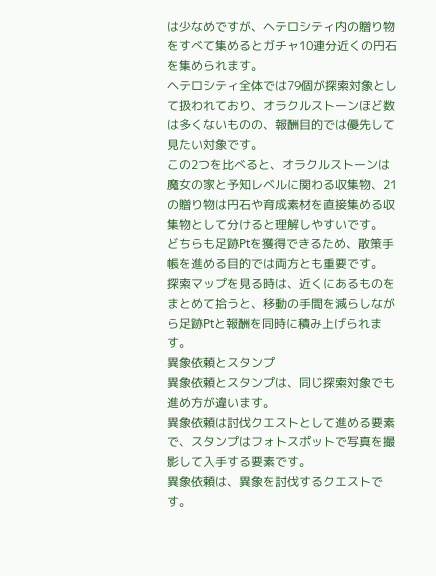は少なめですが、ヘテロシティ内の贈り物をすべて集めるとガチャ10連分近くの円石を集められます。
ヘテロシティ全体では79個が探索対象として扱われており、オラクルストーンほど数は多くないものの、報酬目的では優先して見たい対象です。
この2つを比べると、オラクルストーンは魔女の家と予知レベルに関わる収集物、21の贈り物は円石や育成素材を直接集める収集物として分けると理解しやすいです。
どちらも足跡Ptを獲得できるため、散策手帳を進める目的では両方とも重要です。
探索マップを見る時は、近くにあるものをまとめて拾うと、移動の手間を減らしながら足跡Ptと報酬を同時に積み上げられます。
異象依頼とスタンプ
異象依頼とスタンプは、同じ探索対象でも進め方が違います。
異象依頼は討伐クエストとして進める要素で、スタンプはフォトスポットで写真を撮影して入手する要素です。
異象依頼は、異象を討伐するクエストです。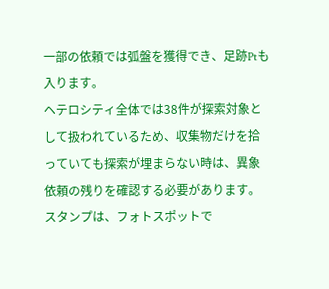一部の依頼では弧盤を獲得でき、足跡Ptも入ります。
ヘテロシティ全体では38件が探索対象として扱われているため、収集物だけを拾っていても探索が埋まらない時は、異象依頼の残りを確認する必要があります。
スタンプは、フォトスポットで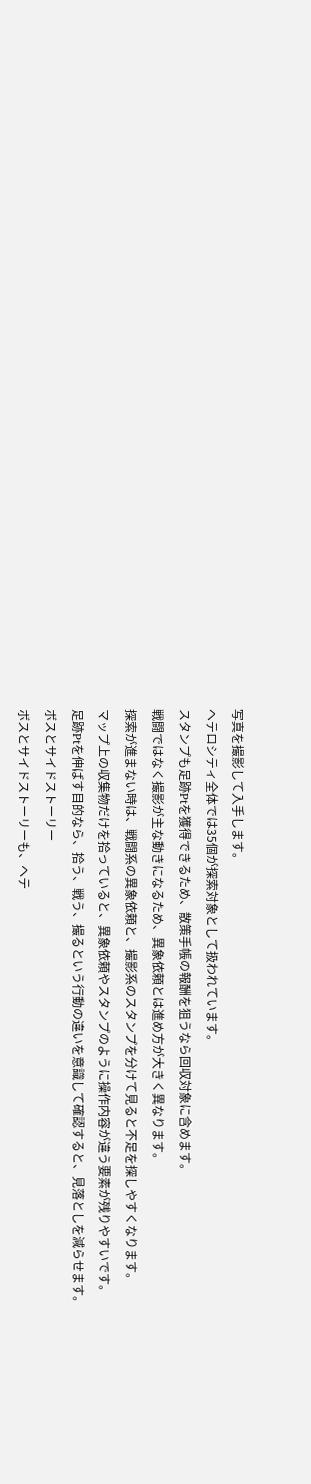写真を撮影して入手します。
ヘテロシティ全体では35個が探索対象として扱われています。
スタンプも足跡Ptを獲得できるため、散策手帳の報酬を狙うなら回収対象に含めます。
戦闘ではなく撮影が主な動きになるため、異象依頼とは進め方が大きく異なります。
探索が進まない時は、戦闘系の異象依頼と、撮影系のスタンプを分けて見ると不足を探しやすくなります。
マップ上の収集物だけを拾っていると、異象依頼やスタンプのように操作内容が違う要素が残りやすいです。
足跡Ptを伸ばす目的なら、拾う、戦う、撮るという行動の違いを意識して確認すると、見落としを減らせます。
ボスとサイドストーリー
ボスとサイドストーリーも、ヘテ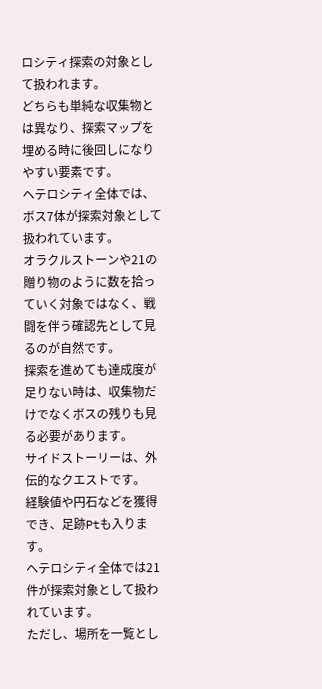ロシティ探索の対象として扱われます。
どちらも単純な収集物とは異なり、探索マップを埋める時に後回しになりやすい要素です。
ヘテロシティ全体では、ボス7体が探索対象として扱われています。
オラクルストーンや21の贈り物のように数を拾っていく対象ではなく、戦闘を伴う確認先として見るのが自然です。
探索を進めても達成度が足りない時は、収集物だけでなくボスの残りも見る必要があります。
サイドストーリーは、外伝的なクエストです。
経験値や円石などを獲得でき、足跡Ptも入ります。
ヘテロシティ全体では21件が探索対象として扱われています。
ただし、場所を一覧とし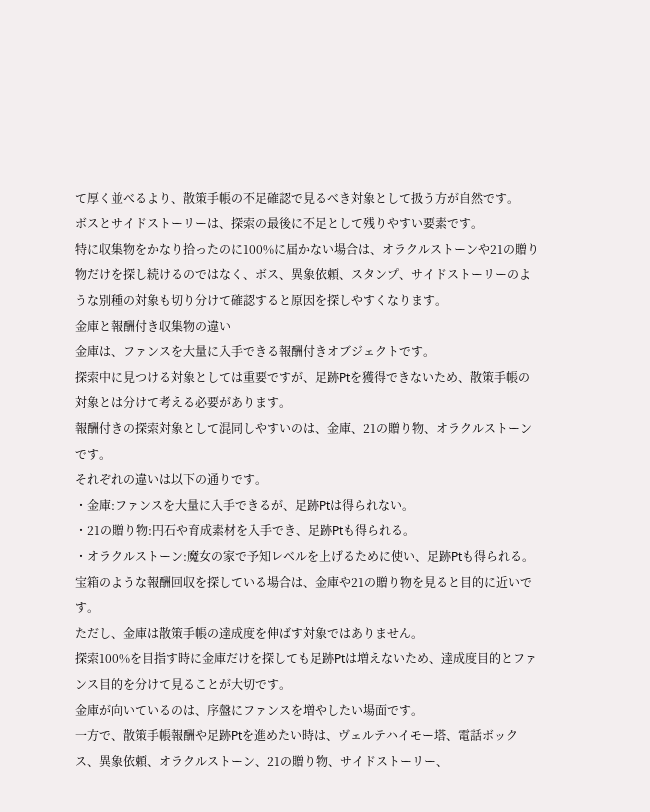て厚く並べるより、散策手帳の不足確認で見るべき対象として扱う方が自然です。
ボスとサイドストーリーは、探索の最後に不足として残りやすい要素です。
特に収集物をかなり拾ったのに100%に届かない場合は、オラクルストーンや21の贈り物だけを探し続けるのではなく、ボス、異象依頼、スタンプ、サイドストーリーのような別種の対象も切り分けて確認すると原因を探しやすくなります。
金庫と報酬付き収集物の違い
金庫は、ファンスを大量に入手できる報酬付きオブジェクトです。
探索中に見つける対象としては重要ですが、足跡Ptを獲得できないため、散策手帳の対象とは分けて考える必要があります。
報酬付きの探索対象として混同しやすいのは、金庫、21の贈り物、オラクルストーンです。
それぞれの違いは以下の通りです。
・金庫:ファンスを大量に入手できるが、足跡Ptは得られない。
・21の贈り物:円石や育成素材を入手でき、足跡Ptも得られる。
・オラクルストーン:魔女の家で予知レベルを上げるために使い、足跡Ptも得られる。
宝箱のような報酬回収を探している場合は、金庫や21の贈り物を見ると目的に近いです。
ただし、金庫は散策手帳の達成度を伸ばす対象ではありません。
探索100%を目指す時に金庫だけを探しても足跡Ptは増えないため、達成度目的とファンス目的を分けて見ることが大切です。
金庫が向いているのは、序盤にファンスを増やしたい場面です。
一方で、散策手帳報酬や足跡Ptを進めたい時は、ヴェルテハイモー塔、電話ボックス、異象依頼、オラクルストーン、21の贈り物、サイドストーリー、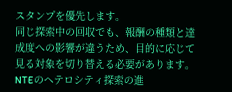スタンプを優先します。
同じ探索中の回収でも、報酬の種類と達成度への影響が違うため、目的に応じて見る対象を切り替える必要があります。
NTEのヘテロシティ探索の進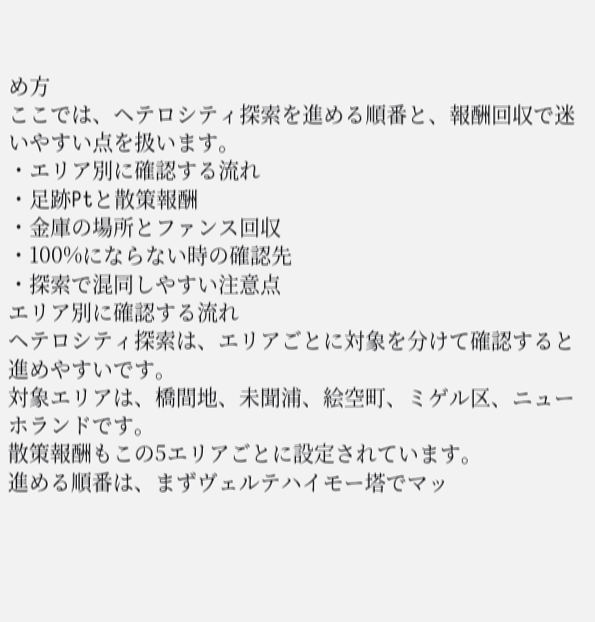め方
ここでは、ヘテロシティ探索を進める順番と、報酬回収で迷いやすい点を扱います。
・エリア別に確認する流れ
・足跡Ptと散策報酬
・金庫の場所とファンス回収
・100%にならない時の確認先
・探索で混同しやすい注意点
エリア別に確認する流れ
ヘテロシティ探索は、エリアごとに対象を分けて確認すると進めやすいです。
対象エリアは、橋間地、未聞浦、絵空町、ミゲル区、ニューホランドです。
散策報酬もこの5エリアごとに設定されています。
進める順番は、まずヴェルテハイモー塔でマッ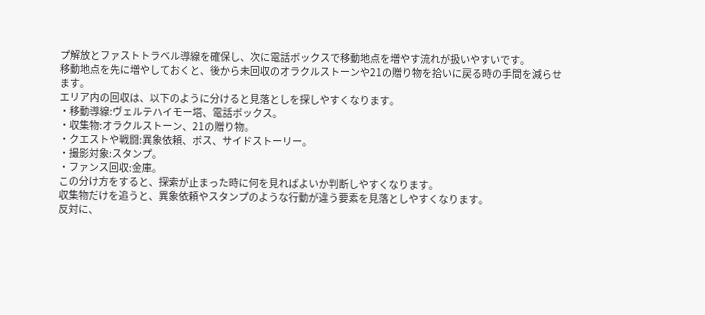プ解放とファストトラベル導線を確保し、次に電話ボックスで移動地点を増やす流れが扱いやすいです。
移動地点を先に増やしておくと、後から未回収のオラクルストーンや21の贈り物を拾いに戻る時の手間を減らせます。
エリア内の回収は、以下のように分けると見落としを探しやすくなります。
・移動導線:ヴェルテハイモー塔、電話ボックス。
・収集物:オラクルストーン、21の贈り物。
・クエストや戦闘:異象依頼、ボス、サイドストーリー。
・撮影対象:スタンプ。
・ファンス回収:金庫。
この分け方をすると、探索が止まった時に何を見ればよいか判断しやすくなります。
収集物だけを追うと、異象依頼やスタンプのような行動が違う要素を見落としやすくなります。
反対に、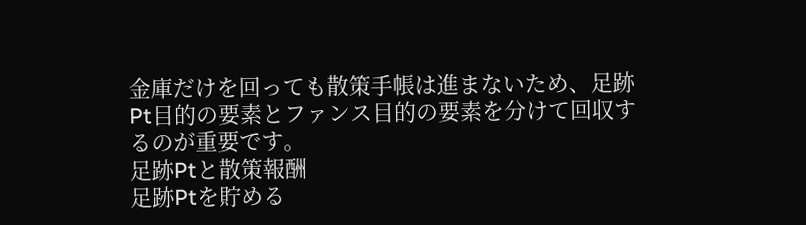金庫だけを回っても散策手帳は進まないため、足跡Pt目的の要素とファンス目的の要素を分けて回収するのが重要です。
足跡Ptと散策報酬
足跡Ptを貯める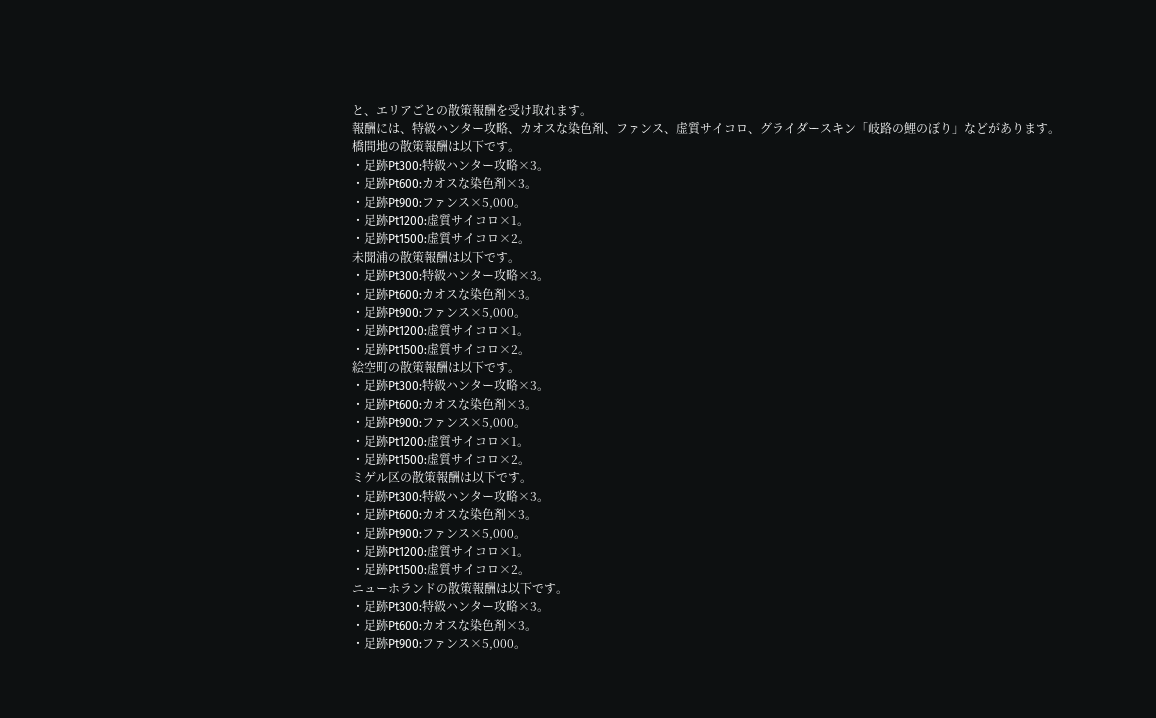と、エリアごとの散策報酬を受け取れます。
報酬には、特級ハンター攻略、カオスな染色剤、ファンス、虚質サイコロ、グライダースキン「岐路の鯉のぼり」などがあります。
橋間地の散策報酬は以下です。
・足跡Pt300:特級ハンター攻略×3。
・足跡Pt600:カオスな染色剤×3。
・足跡Pt900:ファンス×5,000。
・足跡Pt1200:虚質サイコロ×1。
・足跡Pt1500:虚質サイコロ×2。
未聞浦の散策報酬は以下です。
・足跡Pt300:特級ハンター攻略×3。
・足跡Pt600:カオスな染色剤×3。
・足跡Pt900:ファンス×5,000。
・足跡Pt1200:虚質サイコロ×1。
・足跡Pt1500:虚質サイコロ×2。
絵空町の散策報酬は以下です。
・足跡Pt300:特級ハンター攻略×3。
・足跡Pt600:カオスな染色剤×3。
・足跡Pt900:ファンス×5,000。
・足跡Pt1200:虚質サイコロ×1。
・足跡Pt1500:虚質サイコロ×2。
ミゲル区の散策報酬は以下です。
・足跡Pt300:特級ハンター攻略×3。
・足跡Pt600:カオスな染色剤×3。
・足跡Pt900:ファンス×5,000。
・足跡Pt1200:虚質サイコロ×1。
・足跡Pt1500:虚質サイコロ×2。
ニューホランドの散策報酬は以下です。
・足跡Pt300:特級ハンター攻略×3。
・足跡Pt600:カオスな染色剤×3。
・足跡Pt900:ファンス×5,000。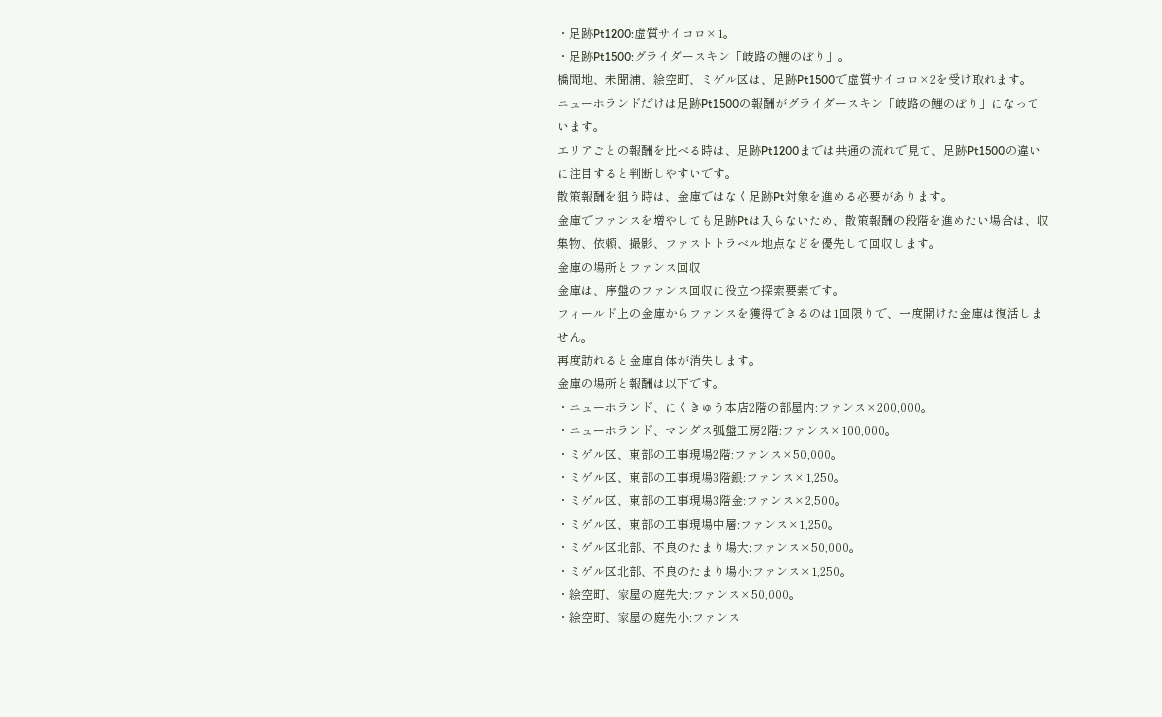・足跡Pt1200:虚質サイコロ×1。
・足跡Pt1500:グライダースキン「岐路の鯉のぼり」。
橋間地、未聞浦、絵空町、ミゲル区は、足跡Pt1500で虚質サイコロ×2を受け取れます。
ニューホランドだけは足跡Pt1500の報酬がグライダースキン「岐路の鯉のぼり」になっています。
エリアごとの報酬を比べる時は、足跡Pt1200までは共通の流れで見て、足跡Pt1500の違いに注目すると判断しやすいです。
散策報酬を狙う時は、金庫ではなく足跡Pt対象を進める必要があります。
金庫でファンスを増やしても足跡Ptは入らないため、散策報酬の段階を進めたい場合は、収集物、依頼、撮影、ファストトラベル地点などを優先して回収します。
金庫の場所とファンス回収
金庫は、序盤のファンス回収に役立つ探索要素です。
フィールド上の金庫からファンスを獲得できるのは1回限りで、一度開けた金庫は復活しません。
再度訪れると金庫自体が消失します。
金庫の場所と報酬は以下です。
・ニューホランド、にくきゅう本店2階の部屋内:ファンス×200,000。
・ニューホランド、マンダス弧盤工房2階:ファンス×100,000。
・ミゲル区、東部の工事現場2階:ファンス×50,000。
・ミゲル区、東部の工事現場3階銀:ファンス×1,250。
・ミゲル区、東部の工事現場3階金:ファンス×2,500。
・ミゲル区、東部の工事現場中層:ファンス×1,250。
・ミゲル区北部、不良のたまり場大:ファンス×50,000。
・ミゲル区北部、不良のたまり場小:ファンス×1,250。
・絵空町、家屋の庭先大:ファンス×50,000。
・絵空町、家屋の庭先小:ファンス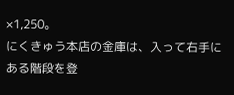×1,250。
にくきゅう本店の金庫は、入って右手にある階段を登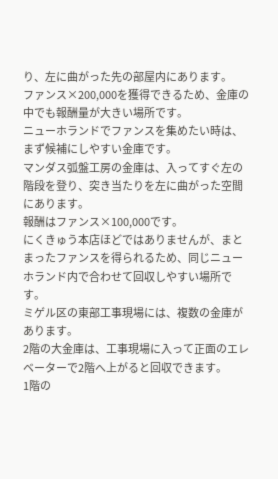り、左に曲がった先の部屋内にあります。
ファンス×200,000を獲得できるため、金庫の中でも報酬量が大きい場所です。
ニューホランドでファンスを集めたい時は、まず候補にしやすい金庫です。
マンダス弧盤工房の金庫は、入ってすぐ左の階段を登り、突き当たりを左に曲がった空間にあります。
報酬はファンス×100,000です。
にくきゅう本店ほどではありませんが、まとまったファンスを得られるため、同じニューホランド内で合わせて回収しやすい場所です。
ミゲル区の東部工事現場には、複数の金庫があります。
2階の大金庫は、工事現場に入って正面のエレベーターで2階へ上がると回収できます。
1階の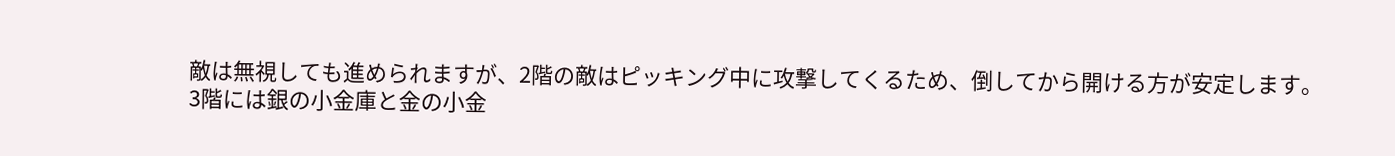敵は無視しても進められますが、2階の敵はピッキング中に攻撃してくるため、倒してから開ける方が安定します。
3階には銀の小金庫と金の小金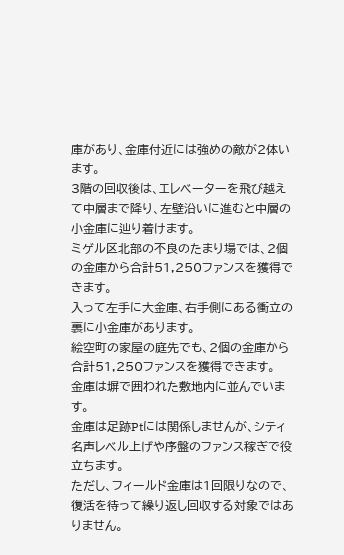庫があり、金庫付近には強めの敵が2体います。
3階の回収後は、エレベーターを飛び越えて中層まで降り、左壁沿いに進むと中層の小金庫に辿り着けます。
ミゲル区北部の不良のたまり場では、2個の金庫から合計51,250ファンスを獲得できます。
入って左手に大金庫、右手側にある衝立の裏に小金庫があります。
絵空町の家屋の庭先でも、2個の金庫から合計51,250ファンスを獲得できます。
金庫は塀で囲われた敷地内に並んでいます。
金庫は足跡Ptには関係しませんが、シティ名声レベル上げや序盤のファンス稼ぎで役立ちます。
ただし、フィールド金庫は1回限りなので、復活を待って繰り返し回収する対象ではありません。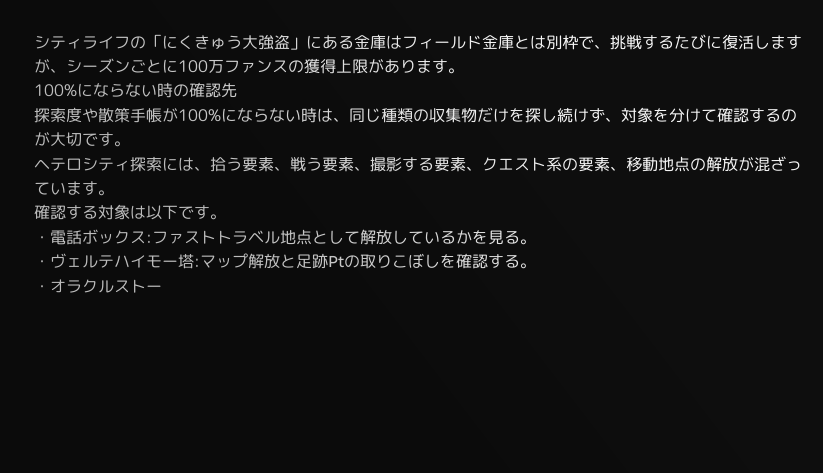シティライフの「にくきゅう大強盗」にある金庫はフィールド金庫とは別枠で、挑戦するたびに復活しますが、シーズンごとに100万ファンスの獲得上限があります。
100%にならない時の確認先
探索度や散策手帳が100%にならない時は、同じ種類の収集物だけを探し続けず、対象を分けて確認するのが大切です。
ヘテロシティ探索には、拾う要素、戦う要素、撮影する要素、クエスト系の要素、移動地点の解放が混ざっています。
確認する対象は以下です。
・電話ボックス:ファストトラベル地点として解放しているかを見る。
・ヴェルテハイモー塔:マップ解放と足跡Ptの取りこぼしを確認する。
・オラクルストー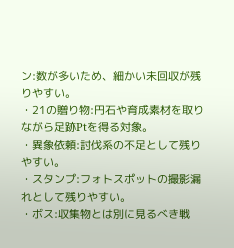ン:数が多いため、細かい未回収が残りやすい。
・21の贈り物:円石や育成素材を取りながら足跡Ptを得る対象。
・異象依頼:討伐系の不足として残りやすい。
・スタンプ:フォトスポットの撮影漏れとして残りやすい。
・ボス:収集物とは別に見るべき戦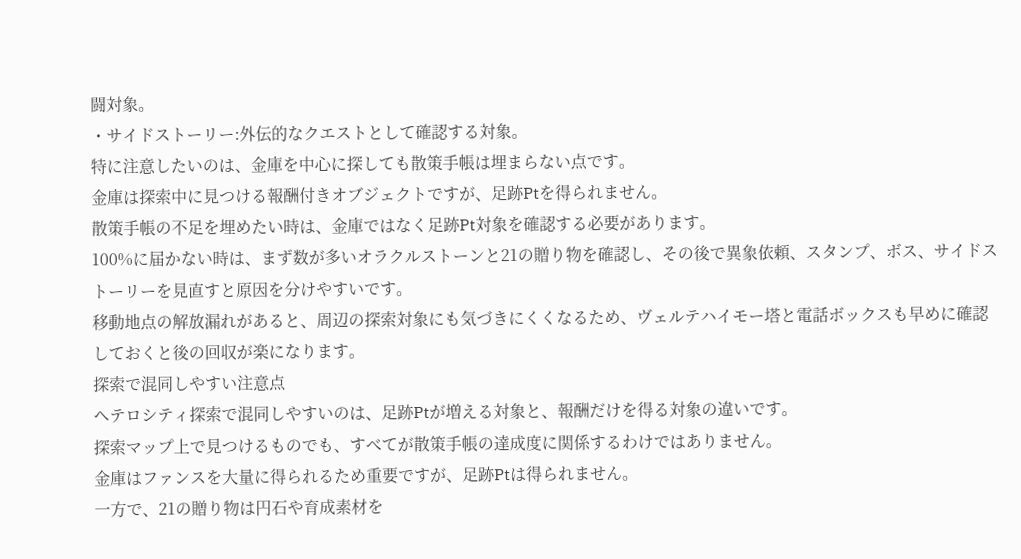闘対象。
・サイドストーリー:外伝的なクエストとして確認する対象。
特に注意したいのは、金庫を中心に探しても散策手帳は埋まらない点です。
金庫は探索中に見つける報酬付きオブジェクトですが、足跡Ptを得られません。
散策手帳の不足を埋めたい時は、金庫ではなく足跡Pt対象を確認する必要があります。
100%に届かない時は、まず数が多いオラクルストーンと21の贈り物を確認し、その後で異象依頼、スタンプ、ボス、サイドストーリーを見直すと原因を分けやすいです。
移動地点の解放漏れがあると、周辺の探索対象にも気づきにくくなるため、ヴェルテハイモー塔と電話ボックスも早めに確認しておくと後の回収が楽になります。
探索で混同しやすい注意点
ヘテロシティ探索で混同しやすいのは、足跡Ptが増える対象と、報酬だけを得る対象の違いです。
探索マップ上で見つけるものでも、すべてが散策手帳の達成度に関係するわけではありません。
金庫はファンスを大量に得られるため重要ですが、足跡Ptは得られません。
一方で、21の贈り物は円石や育成素材を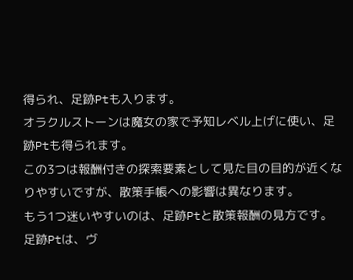得られ、足跡Ptも入ります。
オラクルストーンは魔女の家で予知レベル上げに使い、足跡Ptも得られます。
この3つは報酬付きの探索要素として見た目の目的が近くなりやすいですが、散策手帳への影響は異なります。
もう1つ迷いやすいのは、足跡Ptと散策報酬の見方です。
足跡Ptは、ヴ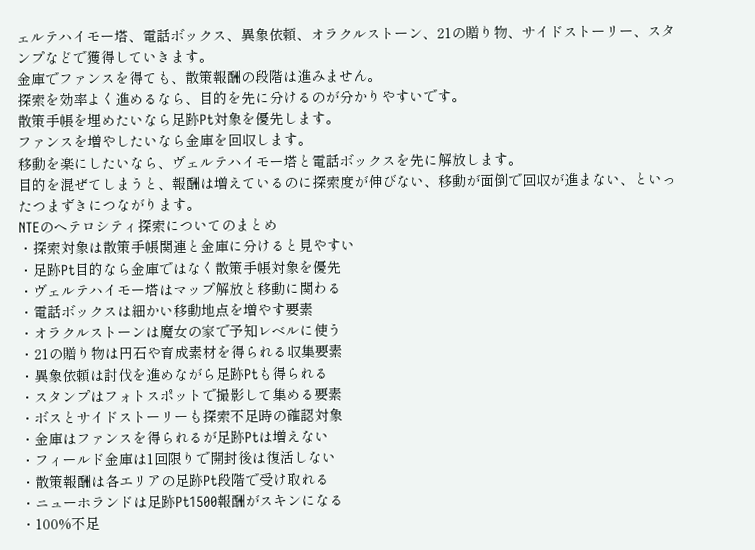ェルテハイモー塔、電話ボックス、異象依頼、オラクルストーン、21の贈り物、サイドストーリー、スタンプなどで獲得していきます。
金庫でファンスを得ても、散策報酬の段階は進みません。
探索を効率よく進めるなら、目的を先に分けるのが分かりやすいです。
散策手帳を埋めたいなら足跡Pt対象を優先します。
ファンスを増やしたいなら金庫を回収します。
移動を楽にしたいなら、ヴェルテハイモー塔と電話ボックスを先に解放します。
目的を混ぜてしまうと、報酬は増えているのに探索度が伸びない、移動が面倒で回収が進まない、といったつまずきにつながります。
NTEのヘテロシティ探索についてのまとめ
・探索対象は散策手帳関連と金庫に分けると見やすい
・足跡Pt目的なら金庫ではなく散策手帳対象を優先
・ヴェルテハイモー塔はマップ解放と移動に関わる
・電話ボックスは細かい移動地点を増やす要素
・オラクルストーンは魔女の家で予知レベルに使う
・21の贈り物は円石や育成素材を得られる収集要素
・異象依頼は討伐を進めながら足跡Ptも得られる
・スタンプはフォトスポットで撮影して集める要素
・ボスとサイドストーリーも探索不足時の確認対象
・金庫はファンスを得られるが足跡Ptは増えない
・フィールド金庫は1回限りで開封後は復活しない
・散策報酬は各エリアの足跡Pt段階で受け取れる
・ニューホランドは足跡Pt1500報酬がスキンになる
・100%不足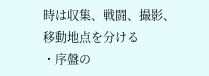時は収集、戦闘、撮影、移動地点を分ける
・序盤の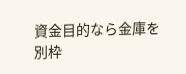資金目的なら金庫を別枠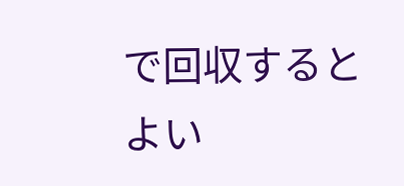で回収するとよい